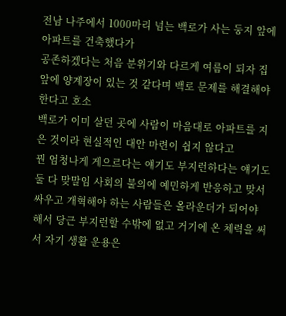전남 나주에서 1000마리 넘는 백로가 사는 둥지 앞에 아파트를 건축했다가
공존하겠다는 처음 분위기와 다르게 여름이 되자 집 앞에 양계장이 있는 것 같다며 백로 문제를 해결해야 한다고 호소
백로가 이미 살던 곳에 사람이 마음대로 아파트를 지은 것이라 현실적인 대안 마련이 쉽지 않다고
꿘 엄청나게 게으르다는 얘기도 부지런하다는 얘기도 둘 다 맞말임 사회의 불의에 예민하게 반응하고 맞서 싸우고 개혁해야 하는 사람들은 올라운더가 되어야 해서 당근 부지런할 수밖에 없고 거기에 온 체력을 써서 자기 생활 운용은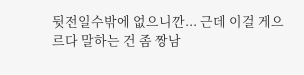뒷전일수밖에 없으니깐... 근데 이걸 게으르다 말하는 건 좀 짱남